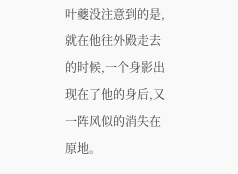叶夔没注意到的是,就在他往外殿走去的时候,一个身影出现在了他的身后,又一阵风似的消失在原地。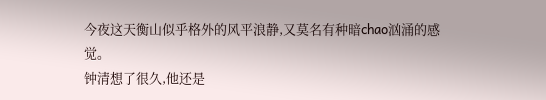今夜这天衡山似乎格外的风平浪静,又莫名有种暗chao汹涌的感觉。
钟清想了很久,他还是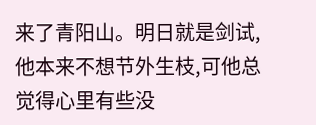来了青阳山。明日就是剑试,他本来不想节外生枝,可他总觉得心里有些没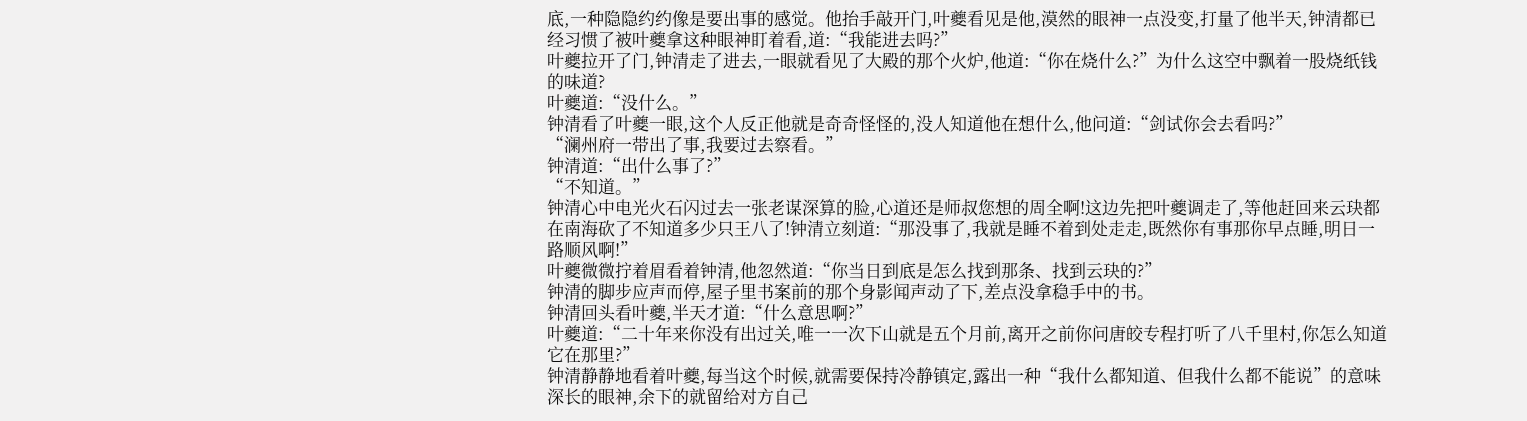底,一种隐隐约约像是要出事的感觉。他抬手敲开门,叶夔看见是他,漠然的眼神一点没变,打量了他半天,钟清都已经习惯了被叶夔拿这种眼神盯着看,道:“我能进去吗?”
叶夔拉开了门,钟清走了进去,一眼就看见了大殿的那个火炉,他道:“你在烧什么?”为什么这空中飘着一股烧纸钱的味道?
叶夔道:“没什么。”
钟清看了叶夔一眼,这个人反正他就是奇奇怪怪的,没人知道他在想什么,他问道:“剑试你会去看吗?”
“澜州府一带出了事,我要过去察看。”
钟清道:“出什么事了?”
“不知道。”
钟清心中电光火石闪过去一张老谋深算的脸,心道还是师叔您想的周全啊!这边先把叶夔调走了,等他赶回来云玦都在南海砍了不知道多少只王八了!钟清立刻道:“那没事了,我就是睡不着到处走走,既然你有事那你早点睡,明日一路顺风啊!”
叶夔微微拧着眉看着钟清,他忽然道:“你当日到底是怎么找到那条、找到云玦的?”
钟清的脚步应声而停,屋子里书案前的那个身影闻声动了下,差点没拿稳手中的书。
钟清回头看叶夔,半天才道:“什么意思啊?”
叶夔道:“二十年来你没有出过关,唯一一次下山就是五个月前,离开之前你问唐皎专程打听了八千里村,你怎么知道它在那里?”
钟清静静地看着叶夔,每当这个时候,就需要保持冷静镇定,露出一种“我什么都知道、但我什么都不能说”的意味深长的眼神,余下的就留给对方自己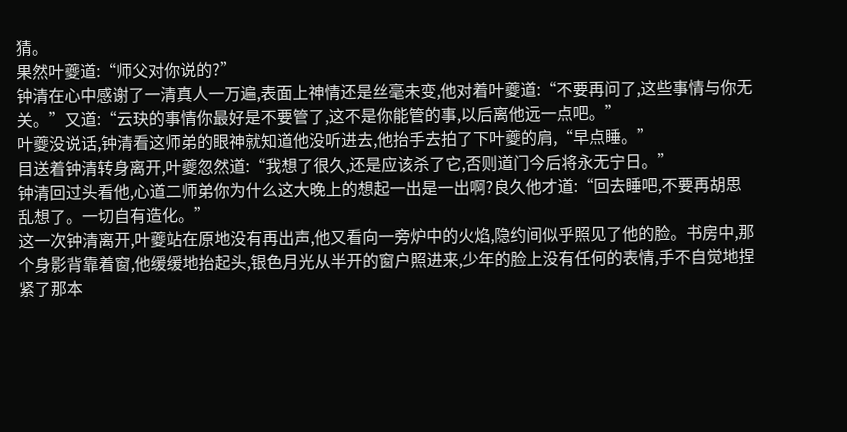猜。
果然叶夔道:“师父对你说的?”
钟清在心中感谢了一清真人一万遍,表面上神情还是丝毫未变,他对着叶夔道:“不要再问了,这些事情与你无关。”又道:“云玦的事情你最好是不要管了,这不是你能管的事,以后离他远一点吧。”
叶夔没说话,钟清看这师弟的眼神就知道他没听进去,他抬手去拍了下叶夔的肩,“早点睡。”
目送着钟清转身离开,叶夔忽然道:“我想了很久,还是应该杀了它,否则道门今后将永无宁日。”
钟清回过头看他,心道二师弟你为什么这大晚上的想起一出是一出啊?良久他才道:“回去睡吧,不要再胡思乱想了。一切自有造化。”
这一次钟清离开,叶夔站在原地没有再出声,他又看向一旁炉中的火焰,隐约间似乎照见了他的脸。书房中,那个身影背靠着窗,他缓缓地抬起头,银色月光从半开的窗户照进来,少年的脸上没有任何的表情,手不自觉地捏紧了那本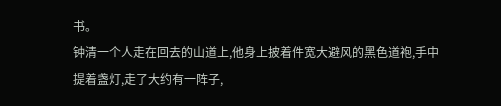书。
钟清一个人走在回去的山道上,他身上披着件宽大避风的黑色道袍,手中提着盏灯,走了大约有一阵子,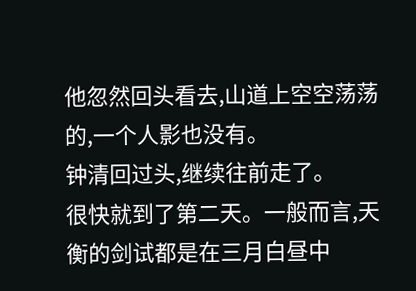他忽然回头看去,山道上空空荡荡的,一个人影也没有。
钟清回过头,继续往前走了。
很快就到了第二天。一般而言,天衡的剑试都是在三月白昼中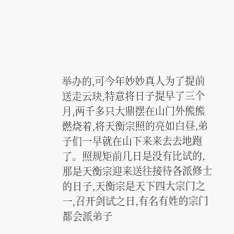举办的,可今年妙妙真人为了提前送走云玦,特意将日子提早了三个月,两千多只大鼎摆在山门外熊熊燃烧着,将天衡宗照的亮如白昼,弟子们一早就在山下来来去去地跑了。照规矩前几日是没有比试的,那是天衡宗迎来送往接待各派修士的日子,天衡宗是天下四大宗门之一,召开剑试之日,有名有姓的宗门都会派弟子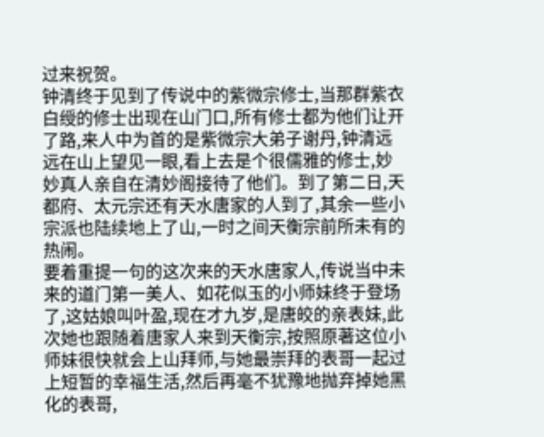过来祝贺。
钟清终于见到了传说中的紫微宗修士,当那群紫衣白绶的修士出现在山门口,所有修士都为他们让开了路,来人中为首的是紫微宗大弟子谢丹,钟清远远在山上望见一眼,看上去是个很儒雅的修士,妙妙真人亲自在清妙阁接待了他们。到了第二日,天都府、太元宗还有天水唐家的人到了,其余一些小宗派也陆续地上了山,一时之间天衡宗前所未有的热闹。
要着重提一句的这次来的天水唐家人,传说当中未来的道门第一美人、如花似玉的小师妹终于登场了,这姑娘叫叶盈,现在才九岁,是唐皎的亲表妹,此次她也跟随着唐家人来到天衡宗,按照原著这位小师妹很快就会上山拜师,与她最崇拜的表哥一起过上短暂的幸福生活,然后再毫不犹豫地抛弃掉她黑化的表哥,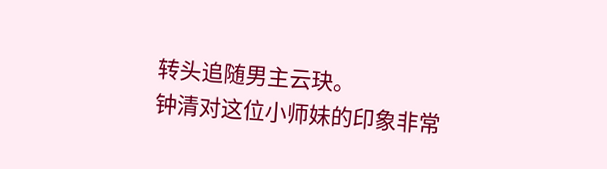转头追随男主云玦。
钟清对这位小师妹的印象非常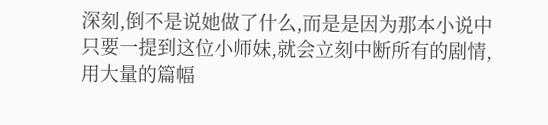深刻,倒不是说她做了什么,而是是因为那本小说中只要一提到这位小师妹,就会立刻中断所有的剧情,用大量的篇幅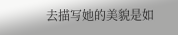去描写她的美貌是如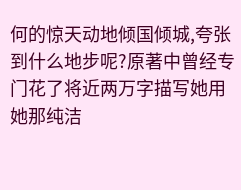何的惊天动地倾国倾城,夸张到什么地步呢?原著中曾经专门花了将近两万字描写她用她那纯洁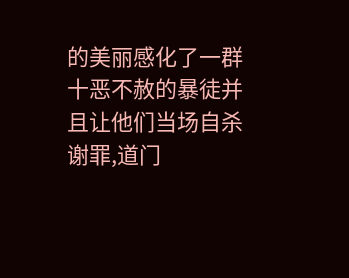的美丽感化了一群十恶不赦的暴徒并且让他们当场自杀谢罪,道门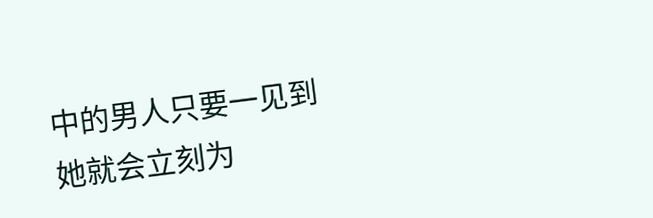中的男人只要一见到她就会立刻为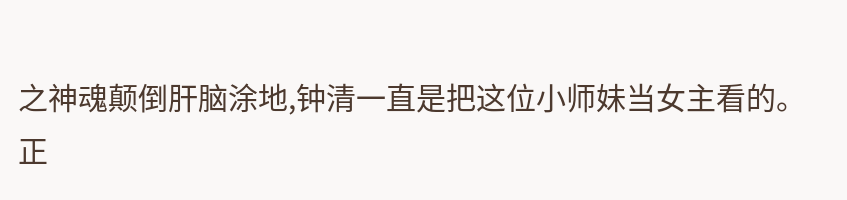之神魂颠倒肝脑涂地,钟清一直是把这位小师妹当女主看的。
正